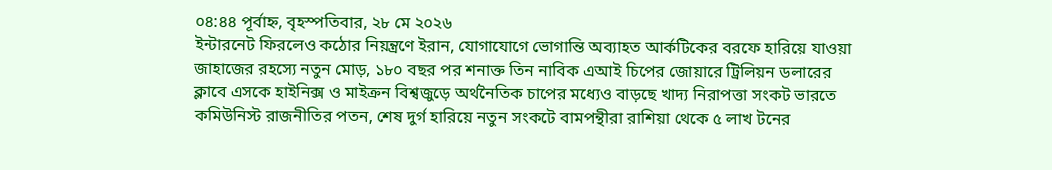০৪:৪৪ পূর্বাহ্ন, বৃহস্পতিবার, ২৮ মে ২০২৬
ইন্টারনেট ফিরলেও কঠোর নিয়ন্ত্রণে ইরান, যোগাযোগে ভোগান্তি অব্যাহত আর্কটিকের বরফে হারিয়ে যাওয়া জাহাজের রহস্যে নতুন মোড়, ১৮০ বছর পর শনাক্ত তিন নাবিক এআই চিপের জোয়ারে ট্রিলিয়ন ডলারের ক্লাবে এসকে হাইনিক্স ও মাইক্রন বিশ্বজুড়ে অর্থনৈতিক চাপের মধ্যেও বাড়ছে খাদ্য নিরাপত্তা সংকট ভারতে কমিউনিস্ট রাজনীতির পতন, শেষ দুর্গ হারিয়ে নতুন সংকটে বামপন্থীরা রাশিয়া থেকে ৫ লাখ টনের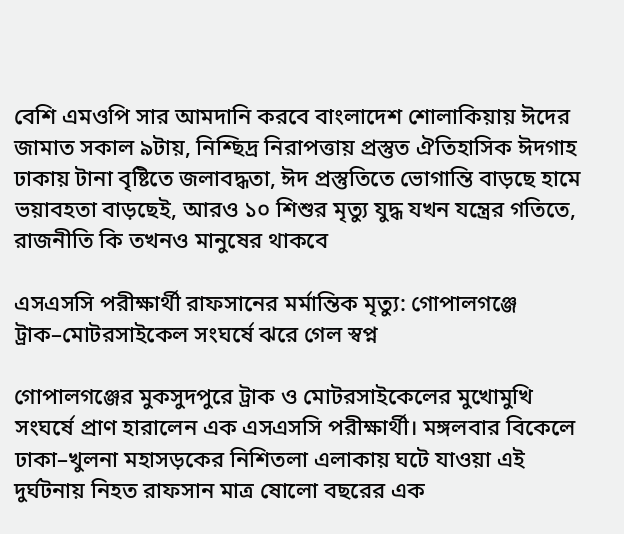বেশি এমওপি সার আমদানি করবে বাংলাদেশ শোলাকিয়ায় ঈদের জামাত সকাল ৯টায়, নিশ্ছিদ্র নিরাপত্তায় প্রস্তুত ঐতিহাসিক ঈদগাহ ঢাকায় টানা বৃষ্টিতে জলাবদ্ধতা, ঈদ প্রস্তুতিতে ভোগান্তি বাড়ছে হামে ভয়াবহতা বাড়ছেই, আরও ১০ শিশুর মৃত্যু যুদ্ধ যখন যন্ত্রের গতিতে, রাজনীতি কি তখনও মানুষের থাকবে

এসএসসি পরীক্ষার্থী রাফসানের মর্মান্তিক মৃত্যু: গোপালগঞ্জে ট্রাক–মোটরসাইকেল সংঘর্ষে ঝরে গেল স্বপ্ন

গোপালগঞ্জের মুকসুদপুরে ট্রাক ও মোটরসাইকেলের মুখোমুখি সংঘর্ষে প্রাণ হারালেন এক এসএসসি পরীক্ষার্থী। মঙ্গলবার বিকেলে ঢাকা–খুলনা মহাসড়কের নিশিতলা এলাকায় ঘটে যাওয়া এই দুর্ঘটনায় নিহত রাফসান মাত্র ষোলো বছরের এক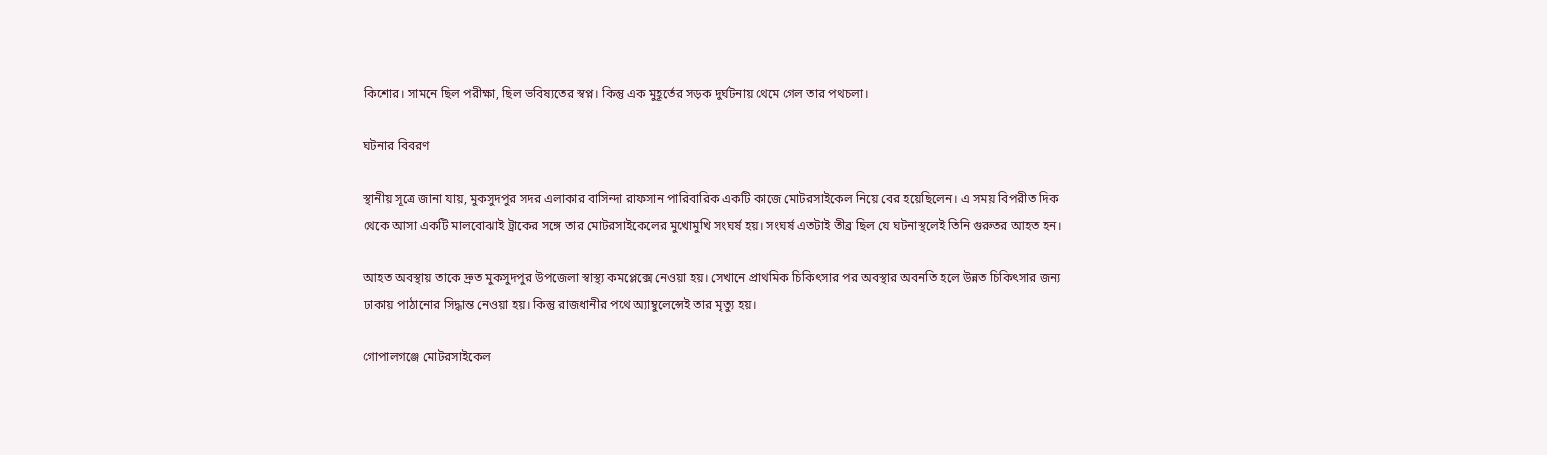কিশোর। সামনে ছিল পরীক্ষা, ছিল ভবিষ্যতের স্বপ্ন। কিন্তু এক মুহূর্তের সড়ক দুর্ঘটনায় থেমে গেল তার পথচলা।

ঘটনার বিবরণ

স্থানীয় সূত্রে জানা যায়, মুকসুদপুর সদর এলাকার বাসিন্দা রাফসান পারিবারিক একটি কাজে মোটরসাইকেল নিয়ে বের হয়েছিলেন। এ সময় বিপরীত দিক থেকে আসা একটি মালবোঝাই ট্রাকের সঙ্গে তার মোটরসাইকেলের মুখোমুখি সংঘর্ষ হয়। সংঘর্ষ এতটাই তীব্র ছিল যে ঘটনাস্থলেই তিনি গুরুতর আহত হন।

আহত অবস্থায় তাকে দ্রুত মুকসুদপুর উপজেলা স্বাস্থ্য কমপ্লেক্সে নেওয়া হয়। সেখানে প্রাথমিক চিকিৎসার পর অবস্থার অবনতি হলে উন্নত চিকিৎসার জন্য ঢাকায় পাঠানোর সিদ্ধান্ত নেওয়া হয়। কিন্তু রাজধানীর পথে অ্যাম্বুলেন্সেই তার মৃত্যু হয়।

গোপালগঞ্জে মোটরসাইকেল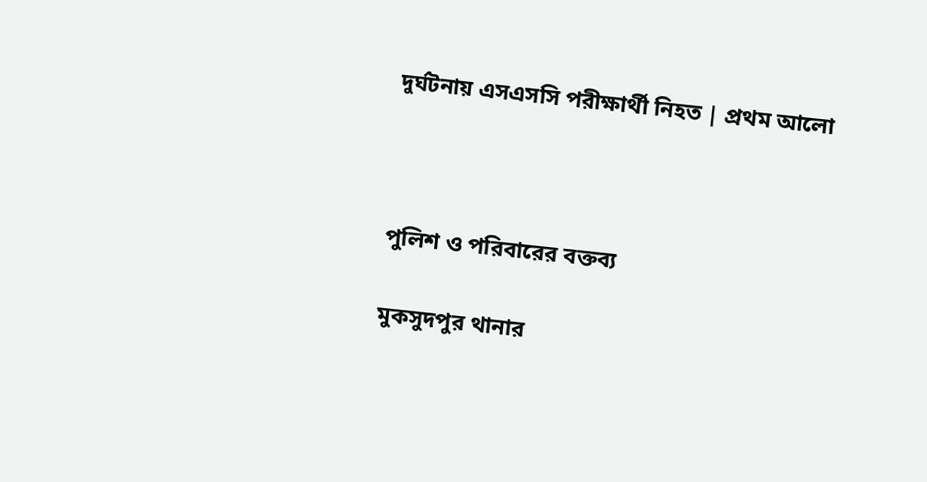দুর্ঘটনায় এসএসসি পরীক্ষার্থী নিহত | প্রথম আলো



পুলিশ ও পরিবারের বক্তব্য

মুকসুদপুর থানার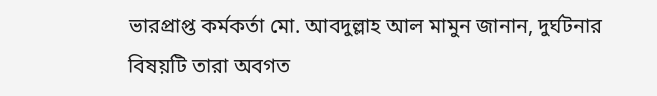ভারপ্রাপ্ত কর্মকর্তা মো. আবদুল্লাহ আল মামুন জানান, দুর্ঘটনার বিষয়টি তারা অবগত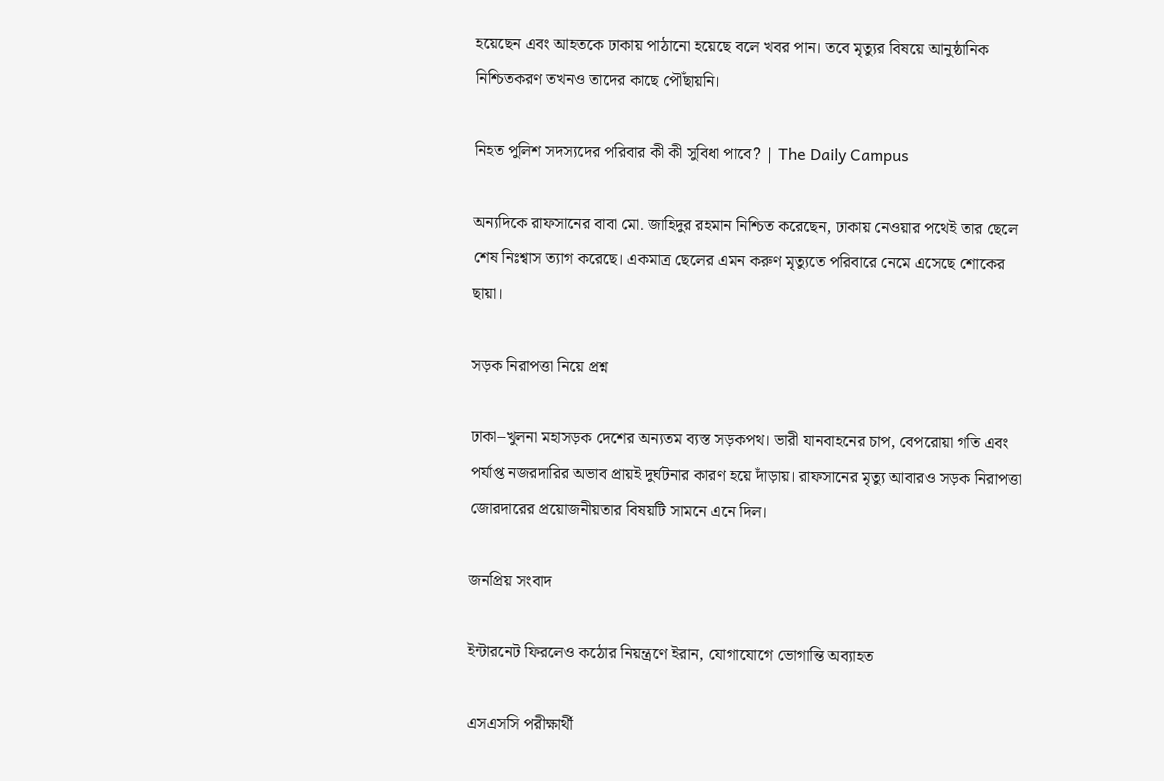হয়েছেন এবং আহতকে ঢাকায় পাঠানো হয়েছে বলে খবর পান। তবে মৃত্যুর বিষয়ে আনুষ্ঠানিক নিশ্চিতকরণ তখনও তাদের কাছে পৌঁছায়নি।

নিহত পুলিশ সদস্যদের পরিবার কী কী সুবিধা পাবে? | The Daily Campus

অন্যদিকে রাফসানের বাবা মো. জাহিদুর রহমান নিশ্চিত করেছেন, ঢাকায় নেওয়ার পথেই তার ছেলে শেষ নিঃশ্বাস ত্যাগ করেছে। একমাত্র ছেলের এমন করুণ মৃত্যুতে পরিবারে নেমে এসেছে শোকের ছায়া।

সড়ক নিরাপত্তা নিয়ে প্রশ্ন

ঢাকা–খুলনা মহাসড়ক দেশের অন্যতম ব্যস্ত সড়কপথ। ভারী যানবাহনের চাপ, বেপরোয়া গতি এবং পর্যাপ্ত নজরদারির অভাব প্রায়ই দুর্ঘটনার কারণ হয়ে দাঁড়ায়। রাফসানের মৃত্যু আবারও সড়ক নিরাপত্তা জোরদারের প্রয়োজনীয়তার বিষয়টি সামনে এনে দিল।

জনপ্রিয় সংবাদ

ইন্টারনেট ফিরলেও কঠোর নিয়ন্ত্রণে ইরান, যোগাযোগে ভোগান্তি অব্যাহত

এসএসসি পরীক্ষার্থী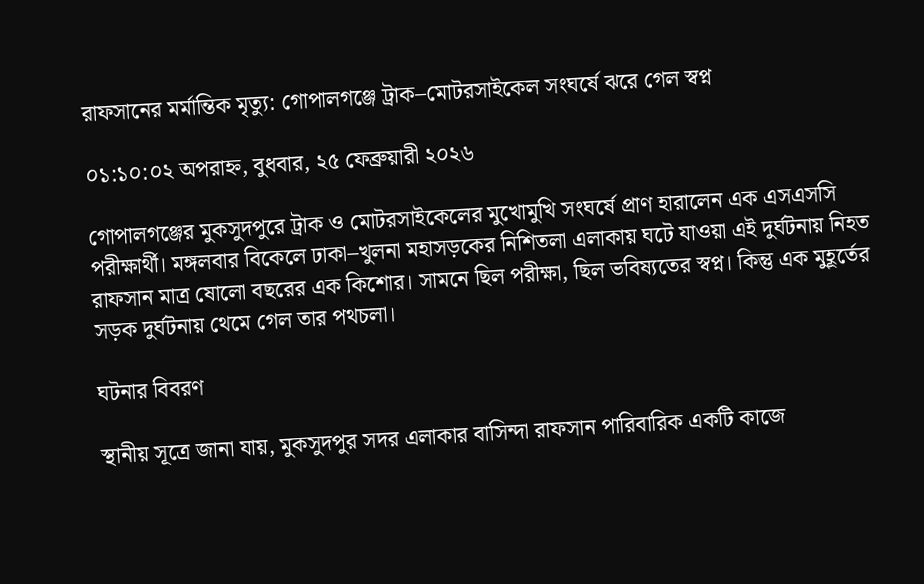রাফসানের মর্মান্তিক মৃত্যু: গোপালগঞ্জে ট্রাক–মোটরসাইকেল সংঘর্ষে ঝরে গেল স্বপ্ন

০১:১০:০২ অপরাহ্ন, বুধবার, ২৫ ফেব্রুয়ারী ২০২৬

গোপালগঞ্জের মুকসুদপুরে ট্রাক ও মোটরসাইকেলের মুখোমুখি সংঘর্ষে প্রাণ হারালেন এক এসএসসি পরীক্ষার্থী। মঙ্গলবার বিকেলে ঢাকা–খুলনা মহাসড়কের নিশিতলা এলাকায় ঘটে যাওয়া এই দুর্ঘটনায় নিহত রাফসান মাত্র ষোলো বছরের এক কিশোর। সামনে ছিল পরীক্ষা, ছিল ভবিষ্যতের স্বপ্ন। কিন্তু এক মুহূর্তের সড়ক দুর্ঘটনায় থেমে গেল তার পথচলা।

ঘটনার বিবরণ

স্থানীয় সূত্রে জানা যায়, মুকসুদপুর সদর এলাকার বাসিন্দা রাফসান পারিবারিক একটি কাজে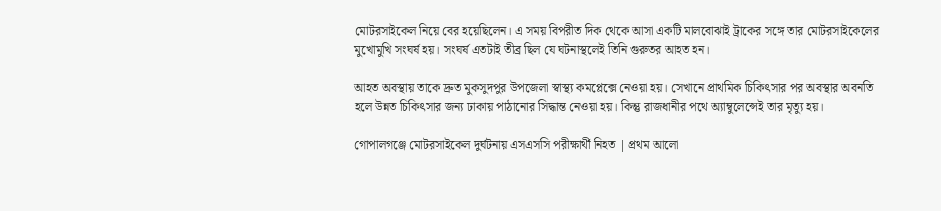মোটরসাইকেল নিয়ে বের হয়েছিলেন। এ সময় বিপরীত দিক থেকে আসা একটি মালবোঝাই ট্রাকের সঙ্গে তার মোটরসাইকেলের মুখোমুখি সংঘর্ষ হয়। সংঘর্ষ এতটাই তীব্র ছিল যে ঘটনাস্থলেই তিনি গুরুতর আহত হন।

আহত অবস্থায় তাকে দ্রুত মুকসুদপুর উপজেলা স্বাস্থ্য কমপ্লেক্সে নেওয়া হয়। সেখানে প্রাথমিক চিকিৎসার পর অবস্থার অবনতি হলে উন্নত চিকিৎসার জন্য ঢাকায় পাঠানোর সিদ্ধান্ত নেওয়া হয়। কিন্তু রাজধানীর পথে অ্যাম্বুলেন্সেই তার মৃত্যু হয়।

গোপালগঞ্জে মোটরসাইকেল দুর্ঘটনায় এসএসসি পরীক্ষার্থী নিহত | প্রথম আলো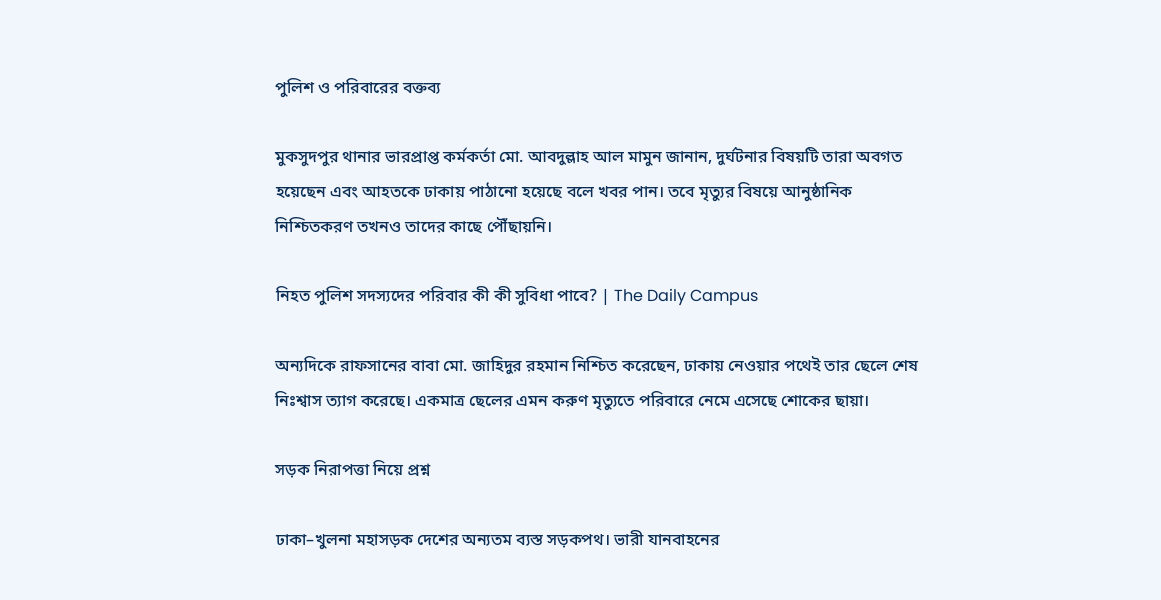পুলিশ ও পরিবারের বক্তব্য

মুকসুদপুর থানার ভারপ্রাপ্ত কর্মকর্তা মো. আবদুল্লাহ আল মামুন জানান, দুর্ঘটনার বিষয়টি তারা অবগত হয়েছেন এবং আহতকে ঢাকায় পাঠানো হয়েছে বলে খবর পান। তবে মৃত্যুর বিষয়ে আনুষ্ঠানিক নিশ্চিতকরণ তখনও তাদের কাছে পৌঁছায়নি।

নিহত পুলিশ সদস্যদের পরিবার কী কী সুবিধা পাবে? | The Daily Campus

অন্যদিকে রাফসানের বাবা মো. জাহিদুর রহমান নিশ্চিত করেছেন, ঢাকায় নেওয়ার পথেই তার ছেলে শেষ নিঃশ্বাস ত্যাগ করেছে। একমাত্র ছেলের এমন করুণ মৃত্যুতে পরিবারে নেমে এসেছে শোকের ছায়া।

সড়ক নিরাপত্তা নিয়ে প্রশ্ন

ঢাকা–খুলনা মহাসড়ক দেশের অন্যতম ব্যস্ত সড়কপথ। ভারী যানবাহনের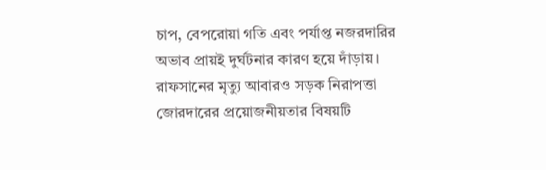চাপ, বেপরোয়া গতি এবং পর্যাপ্ত নজরদারির অভাব প্রায়ই দুর্ঘটনার কারণ হয়ে দাঁড়ায়। রাফসানের মৃত্যু আবারও সড়ক নিরাপত্তা জোরদারের প্রয়োজনীয়তার বিষয়টি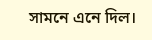সামনে এনে দিল।